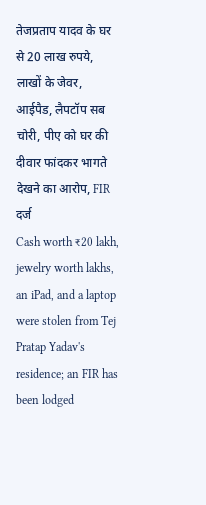तेजप्रताप यादव के घर से 20 लाख रुपये, लाखों के जेवर, आईपैड, लैपटॉप सब चोरी, पीए को घर की दीवार फांदकर भागते देखने का आरोप, FIR दर्ज
Cash worth ₹20 lakh, jewelry worth lakhs, an iPad, and a laptop were stolen from Tej Pratap Yadav's residence; an FIR has been lodged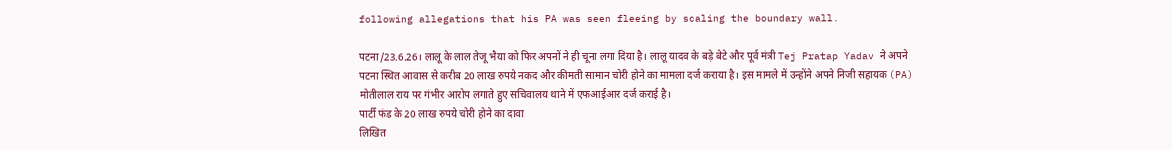following allegations that his PA was seen fleeing by scaling the boundary wall.

पटना/23.6.26। लालू के लाल तेजू भैया को फिर अपनों ने ही चूना लगा दिया है। लालू यादव के बड़े बेटे और पूर्व मंत्री Tej Pratap Yadav ने अपने पटना स्थित आवास से करीब 20 लाख रुपये नकद और कीमती सामान चोरी होने का मामला दर्ज कराया है। इस मामले में उन्होंने अपने निजी सहायक (PA) मोतीलाल राय पर गंभीर आरोप लगाते हुए सचिवालय थाने में एफआईआर दर्ज कराई है।
पार्टी फंड के 20 लाख रुपये चोरी होने का दावा
लिखित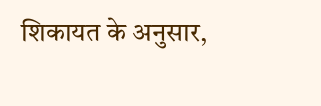शिकायत के अनुसार,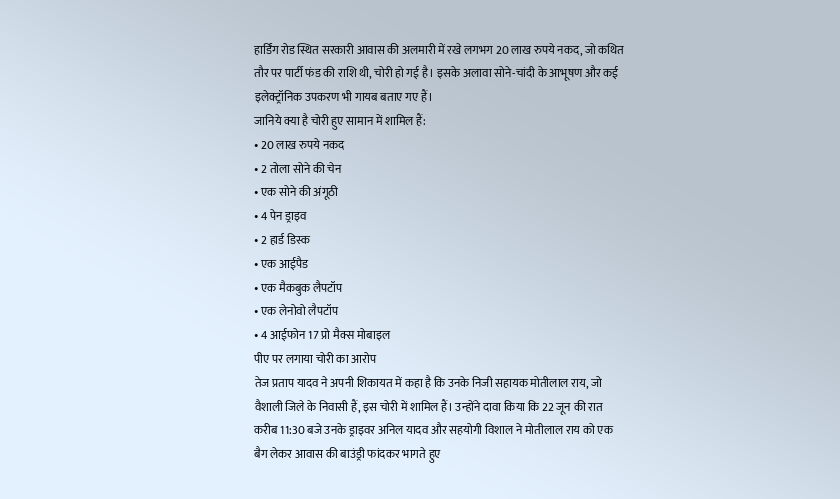हार्डिंग रोड स्थित सरकारी आवास की अलमारी में रखे लगभग 20 लाख रुपये नकद, जो कथित तौर पर पार्टी फंड की राशि थी, चोरी हो गई है। इसके अलावा सोने-चांदी के आभूषण और कई इलेक्ट्रॉनिक उपकरण भी गायब बताए गए हैं।
जानिये क्या है चोरी हुए सामान में शामिल हैं:
• 20 लाख रुपये नकद
• 2 तोला सोने की चेन
• एक सोने की अंगूठी
• 4 पेन ड्राइव
• 2 हार्ड डिस्क
• एक आईपैड
• एक मैकबुक लैपटॉप
• एक लेनोवो लैपटॉप
• 4 आईफोन 17 प्रो मैक्स मोबाइल
पीए पर लगाया चोरी का आरोप
तेज प्रताप यादव ने अपनी शिकायत में कहा है कि उनके निजी सहायक मोतीलाल राय, जो वैशाली जिले के निवासी हैं, इस चोरी में शामिल हैं। उन्होंने दावा किया कि 22 जून की रात करीब 11:30 बजे उनके ड्राइवर अनिल यादव और सहयोगी विशाल ने मोतीलाल राय को एक बैग लेकर आवास की बाउंड्री फांदकर भागते हुए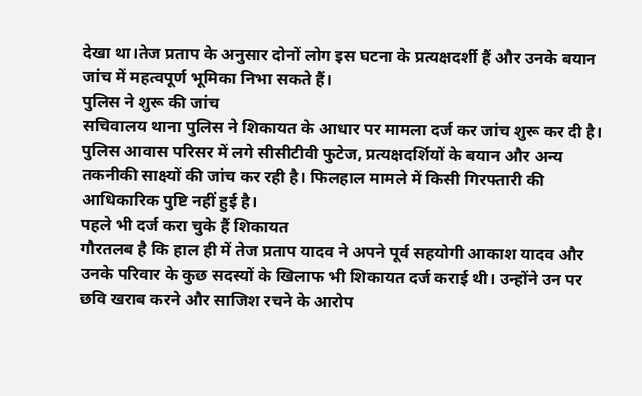देखा था।तेज प्रताप के अनुसार दोनों लोग इस घटना के प्रत्यक्षदर्शी हैं और उनके बयान जांच में महत्वपूर्ण भूमिका निभा सकते हैं।
पुलिस ने शुरू की जांच
सचिवालय थाना पुलिस ने शिकायत के आधार पर मामला दर्ज कर जांच शुरू कर दी है। पुलिस आवास परिसर में लगे सीसीटीवी फुटेज, प्रत्यक्षदर्शियों के बयान और अन्य तकनीकी साक्ष्यों की जांच कर रही है। फिलहाल मामले में किसी गिरफ्तारी की आधिकारिक पुष्टि नहीं हुई है।
पहले भी दर्ज करा चुके हैं शिकायत
गौरतलब है कि हाल ही में तेज प्रताप यादव ने अपने पूर्व सहयोगी आकाश यादव और उनके परिवार के कुछ सदस्यों के खिलाफ भी शिकायत दर्ज कराई थी। उन्होंने उन पर छवि खराब करने और साजिश रचने के आरोप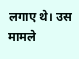लगाए थे। उस मामले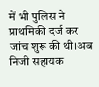में भी पुलिस ने प्राथमिकी दर्ज कर जांच शुरू की थी।अब निजी सहायक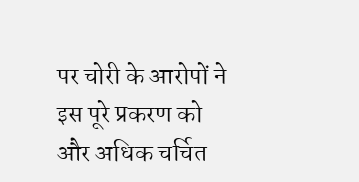पर चोरी के आरोपों ने इस पूरे प्रकरण को और अधिक चर्चित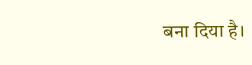बना दिया है।